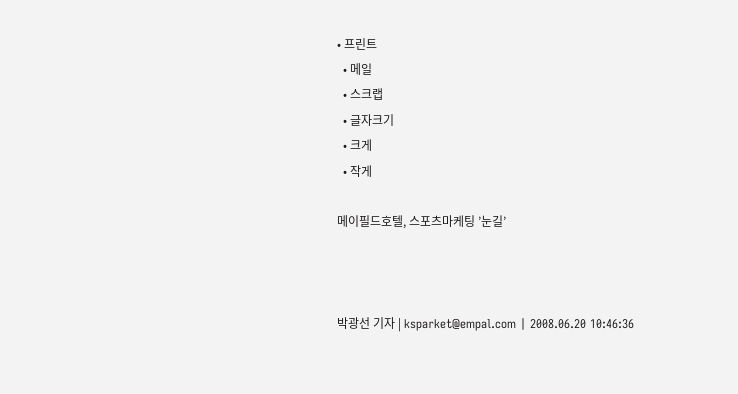• 프린트
  • 메일
  • 스크랩
  • 글자크기
  • 크게
  • 작게

메이필드호텔, 스포츠마케팅 ’눈길’



박광선 기자 | ksparket@empal.com | 2008.06.20 10:46:36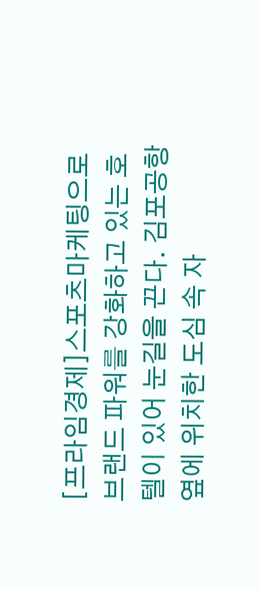[프라임경제]스포츠마케팅으로 브랜드 파워를 강화하고 있는 호텔이 있어 눈길을 끈다. 김포공항 옆에 위치한 도심 속 자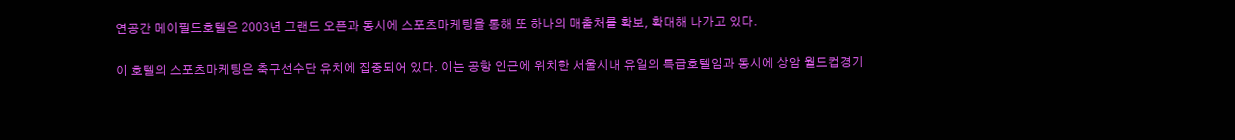연공간 메이필드호텔은 2003년 그랜드 오픈과 동시에 스포츠마케팅을 통해 또 하나의 매출처를 확보, 확대해 나가고 있다.

이 호텔의 스포츠마케팅은 축구선수단 유치에 집중되어 있다. 이는 공항 인근에 위치한 서울시내 유일의 특급호텔임과 동시에 상암 월드컵경기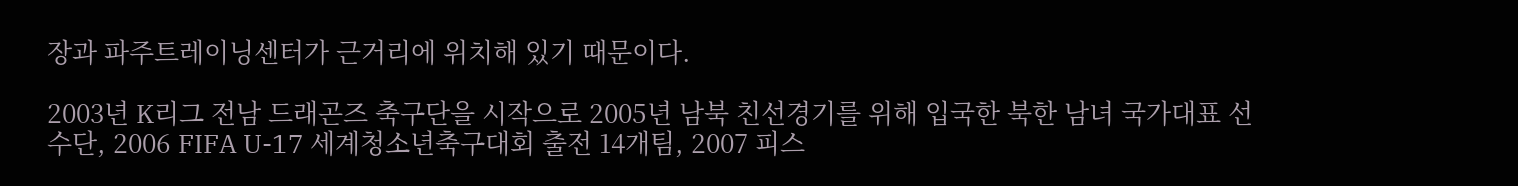장과 파주트레이닝센터가 근거리에 위치해 있기 때문이다.

2003년 K리그 전남 드래곤즈 축구단을 시작으로 2005년 남북 친선경기를 위해 입국한 북한 남녀 국가대표 선수단, 2006 FIFA U-17 세계청소년축구대회 출전 14개팀, 2007 피스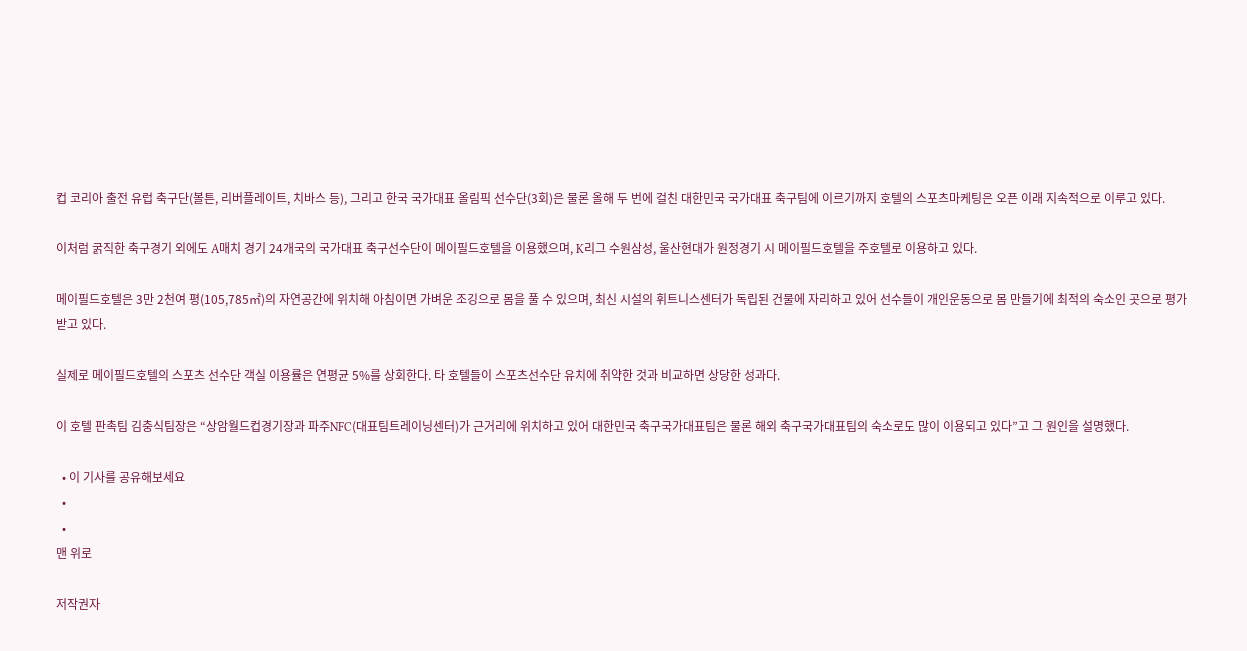컵 코리아 출전 유럽 축구단(볼튼, 리버플레이트, 치바스 등), 그리고 한국 국가대표 올림픽 선수단(3회)은 물론 올해 두 번에 걸친 대한민국 국가대표 축구팀에 이르기까지 호텔의 스포츠마케팅은 오픈 이래 지속적으로 이루고 있다.

이처럼 굵직한 축구경기 외에도 A매치 경기 24개국의 국가대표 축구선수단이 메이필드호텔을 이용했으며, K리그 수원삼성, 울산현대가 원정경기 시 메이필드호텔을 주호텔로 이용하고 있다.

메이필드호텔은 3만 2천여 평(105,785㎡)의 자연공간에 위치해 아침이면 가벼운 조깅으로 몸을 풀 수 있으며, 최신 시설의 휘트니스센터가 독립된 건물에 자리하고 있어 선수들이 개인운동으로 몸 만들기에 최적의 숙소인 곳으로 평가 받고 있다.

실제로 메이필드호텔의 스포츠 선수단 객실 이용률은 연평균 5%를 상회한다. 타 호텔들이 스포츠선수단 유치에 취약한 것과 비교하면 상당한 성과다.

이 호텔 판촉팀 김충식팀장은 “상암월드컵경기장과 파주NFC(대표팀트레이닝센터)가 근거리에 위치하고 있어 대한민국 축구국가대표팀은 물론 해외 축구국가대표팀의 숙소로도 많이 이용되고 있다”고 그 원인을 설명했다.

  • 이 기사를 공유해보세요
  •
  •
맨 위로

저작권자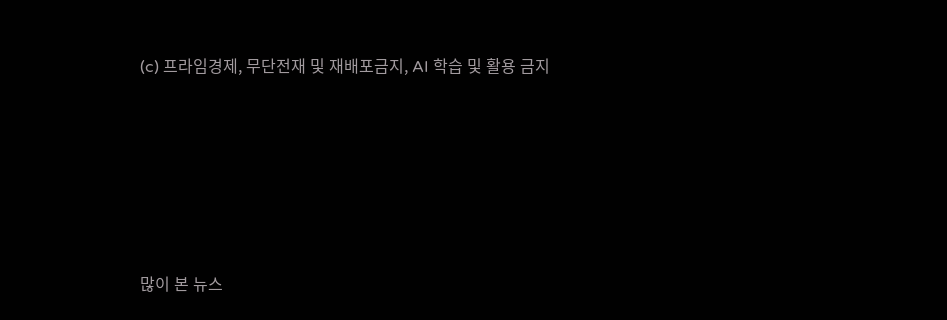(c) 프라임경제, 무단전재 및 재배포금지, AI 학습 및 활용 금지






많이 본 뉴스